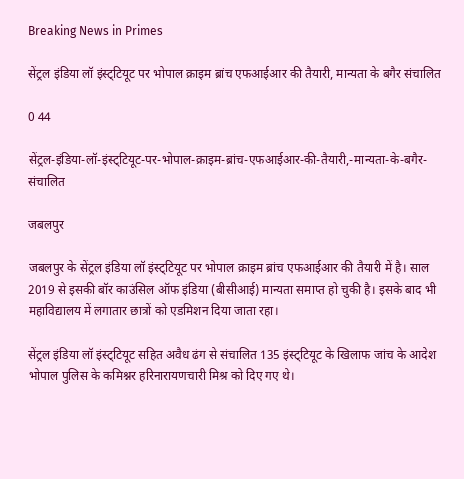Breaking News in Primes

सेंट्रल इंडिया लॉ इंस्ट्‌टियूट पर भोपाल क्राइम ब्रांच एफआईआर की तैयारी, मान्यता के बगैर संचालित

0 44

सेंट्रल-इंडिया-लॉ-इंस्ट्‌टियूट-पर-भोपाल-क्राइम-ब्रांच-एफआईआर-की-तैयारी,-मान्यता-के-बगैर-संचालित

जबलपुर

जबलपुर के सेंट्रल इंडिया लॉ इंस्ट्‌टियूट पर भोपाल क्राइम ब्रांच एफआईआर की तैयारी में है। साल 2019 से इसकी बॉर काउंसिल ऑफ इंडिया (बीसीआई) मान्यता समाप्त हो चुकी है। इसके बाद भी महाविद्यालय में लगातार छात्रों को एडमिशन दिया जाता रहा।

सेंट्रल इंडिया लॉ इंस्ट्‌टियूट सहित अवैध ढंग से संचालित 135 इंस्ट्‌टियूट के खिलाफ जांच के आदेश भोपाल पुलिस के कमिश्नर हरिनारायणचारी मिश्र को दिए गए थे।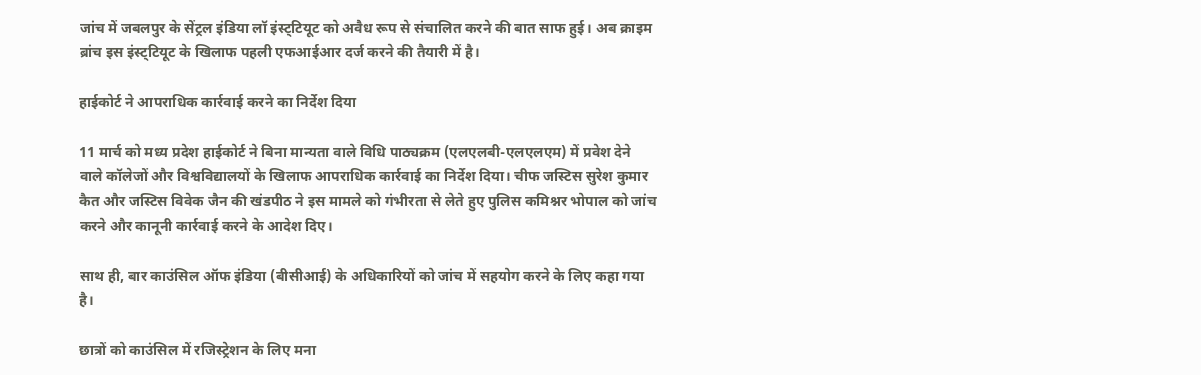जांच में जबलपुर के सेंट्रल इंडिया लॉ इंस्ट्‌टियूट को अवैध रूप से संचालित करने की बात साफ हुई। अब क्राइम ब्रांच इस इंस्ट्‌टियूट के खिलाफ पहली एफआईआर दर्ज करने की तैयारी में है।

हाईकोर्ट ने आपराधिक कार्रवाई करने का निर्देश दिया

11 मार्च को मध्य प्रदेश हाईकोर्ट ने बिना मान्यता वाले विधि पाठ्यक्रम (एलएलबी-एलएलएम) में प्रवेश देने वाले कॉलेजों और विश्वविद्यालयों के खिलाफ आपराधिक कार्रवाई का निर्देश दिया। चीफ जस्टिस सुरेश कुमार कैत और जस्टिस विवेक जैन की खंडपीठ ने इस मामले को गंभीरता से लेते हुए पुलिस कमिश्नर भोपाल को जांच करने और कानूनी कार्रवाई करने के आदेश दिए।

साथ ही, बार काउंसिल ऑफ इंडिया (बीसीआई) के अधिकारियों को जांच में सहयोग करने के लिए कहा गया है।

छात्रों को काउंसिल में रजिस्ट्रेशन के लिए मना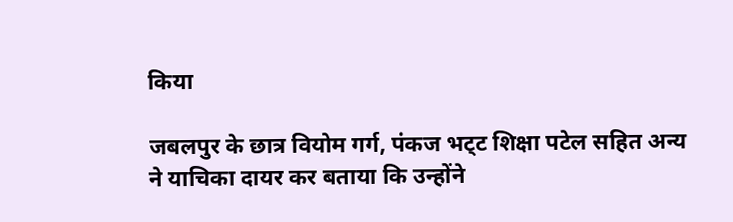किया

जबलपुर के छात्र वियोम गर्ग, पंकज भट्‌ट शिक्षा पटेल सहित अन्य ने याचिका दायर कर बताया कि उन्होंने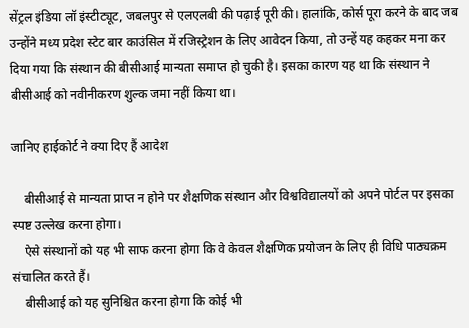सेंट्रल इंडिया लॉ इंस्टीट्यूट, जबलपुर से एलएलबी की पढ़ाई पूरी की। हालांकि, कोर्स पूरा करने के बाद जब उन्होंने मध्य प्रदेश स्टेट बार काउंसिल में रजिस्ट्रेशन के लिए आवेदन किया, तो उन्हें यह कहकर मना कर दिया गया कि संस्थान की बीसीआई मान्यता समाप्त हो चुकी है। इसका कारण यह था कि संस्थान ने बीसीआई को नवीनीकरण शुल्क जमा नहीं किया था।

जानिए हाईकोर्ट ने क्या दिए हैं आदेश

    बीसीआई से मान्यता प्राप्त न होने पर शैक्षणिक संस्थान और विश्वविद्यालयों को अपने पोर्टल पर इसका स्पष्ट उल्लेख करना होगा।
    ऐसे संस्थानों को यह भी साफ करना होगा कि वे केवल शैक्षणिक प्रयोजन के लिए ही विधि पाठ्यक्रम संचालित करते हैं।
    बीसीआई को यह सुनिश्चित करना होगा कि कोई भी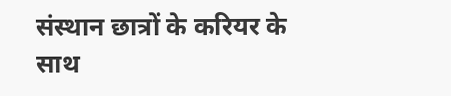संस्थान छात्रों के करियर के साथ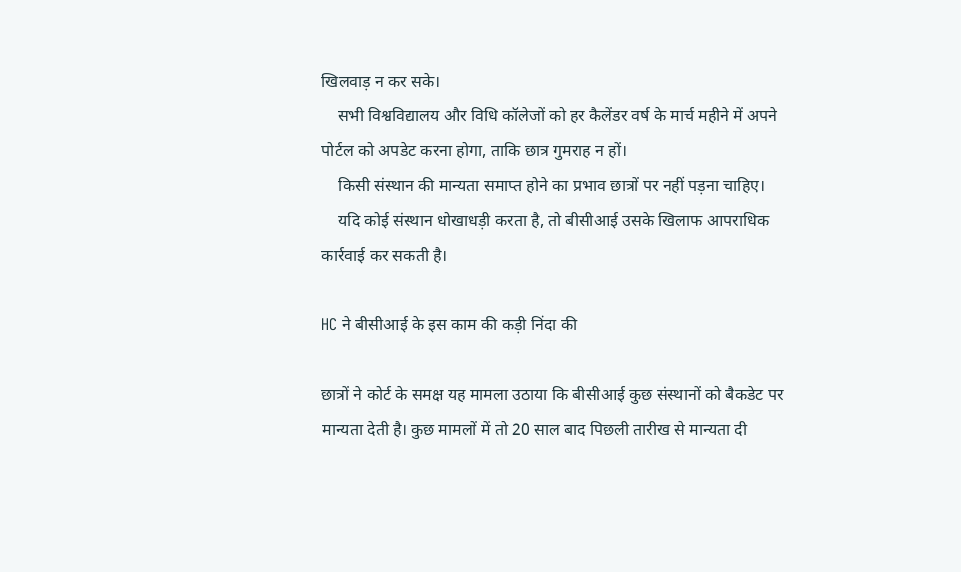खिलवाड़ न कर सके।
    सभी विश्वविद्यालय और विधि कॉलेजों को हर कैलेंडर वर्ष के मार्च महीने में अपने पोर्टल को अपडेट करना होगा, ताकि छात्र गुमराह न हों।
    किसी संस्थान की मान्यता समाप्त होने का प्रभाव छात्रों पर नहीं पड़ना चाहिए।
    यदि कोई संस्थान धोखाधड़ी करता है, तो बीसीआई उसके खिलाफ आपराधिक कार्रवाई कर सकती है।

HC ने बीसीआई के इस काम की कड़ी निंदा की

छात्रों ने कोर्ट के समक्ष यह मामला उठाया कि बीसीआई कुछ संस्थानों को बैकडेट पर मान्यता देती है। कुछ मामलों में तो 20 साल बाद पिछली तारीख से मान्यता दी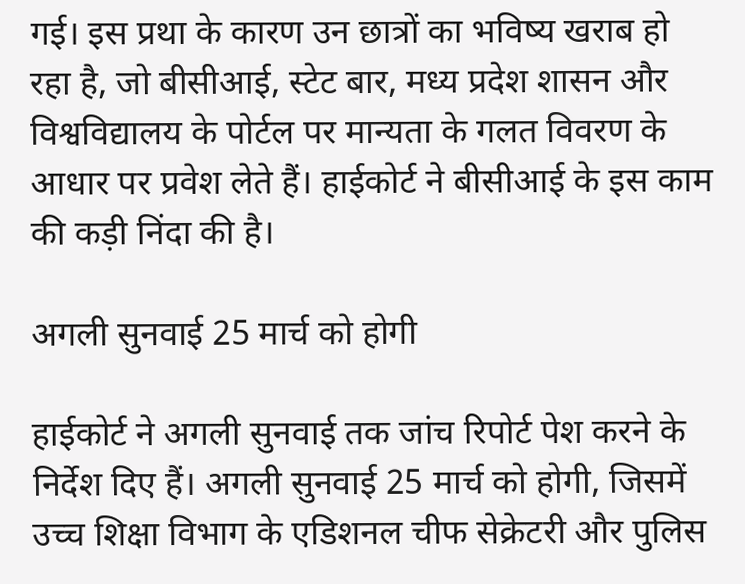गई। इस प्रथा के कारण उन छात्रों का भविष्य खराब हो रहा है, जो बीसीआई, स्टेट बार, मध्य प्रदेश शासन और विश्वविद्यालय के पोर्टल पर मान्यता के गलत विवरण के आधार पर प्रवेश लेते हैं। हाईकोर्ट ने बीसीआई के इस काम की कड़ी निंदा की है।

अगली सुनवाई 25 मार्च को होगी

हाईकोर्ट ने अगली सुनवाई तक जांच रिपोर्ट पेश करने के निर्देश दिए हैं। अगली सुनवाई 25 मार्च को होगी, जिसमें उच्च शिक्षा विभाग के एडिशनल चीफ सेक्रेटरी और पुलिस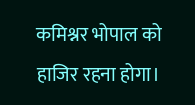कमिश्नर भोपाल को हाजिर रहना होगा।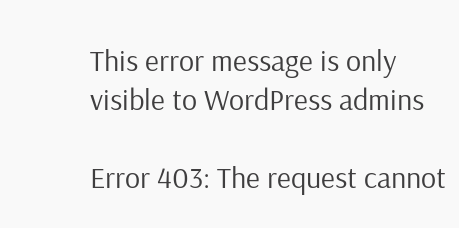This error message is only visible to WordPress admins

Error 403: The request cannot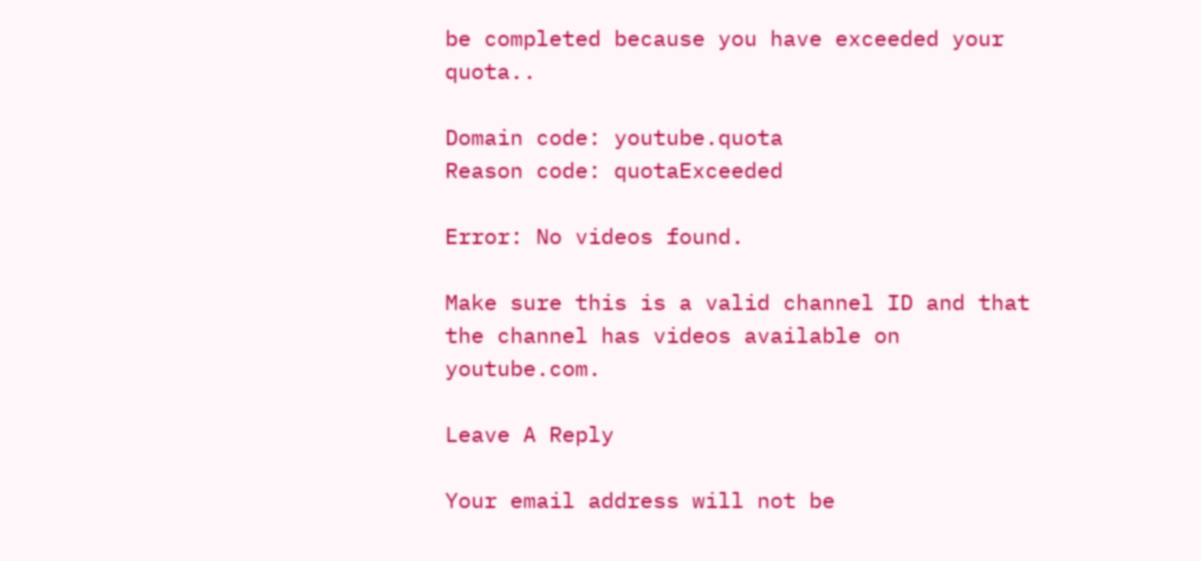be completed because you have exceeded your quota..

Domain code: youtube.quota
Reason code: quotaExceeded

Error: No videos found.

Make sure this is a valid channel ID and that the channel has videos available on youtube.com.

Leave A Reply

Your email address will not be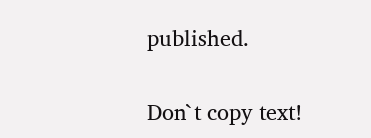published.

Don`t copy text!